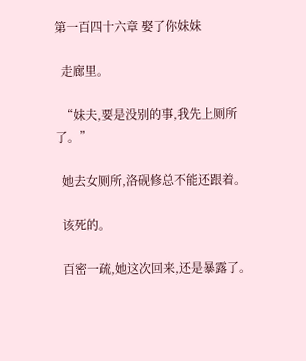第一百四十六章 娶了你妹妹

  走廊里。

  “妹夫,要是没别的事,我先上厕所了。”

  她去女厕所,洛砚修总不能还跟着。

  该死的。

  百密一疏,她这次回来,还是暴露了。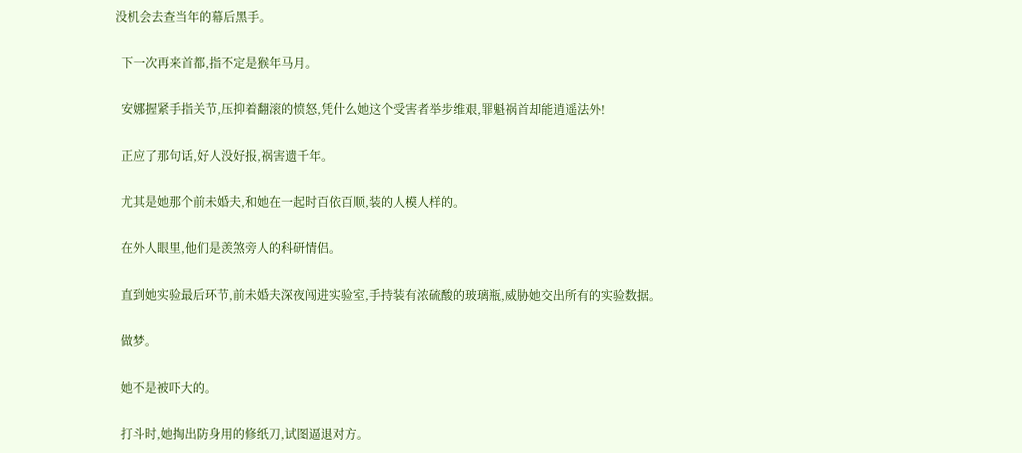没机会去查当年的幕后黑手。

  下一次再来首都,指不定是猴年马月。

  安娜握紧手指关节,压抑着翻滚的愤怒,凭什么她这个受害者举步维艰,罪魁祸首却能逍遥法外!

  正应了那句话,好人没好报,祸害遗千年。

  尤其是她那个前未婚夫,和她在一起时百依百顺,装的人模人样的。

  在外人眼里,他们是羡煞旁人的科研情侣。

  直到她实验最后环节,前未婚夫深夜闯进实验室,手持装有浓硫酸的玻璃瓶,威胁她交出所有的实验数据。

  做梦。

  她不是被吓大的。

  打斗时,她掏出防身用的修纸刀,试图逼退对方。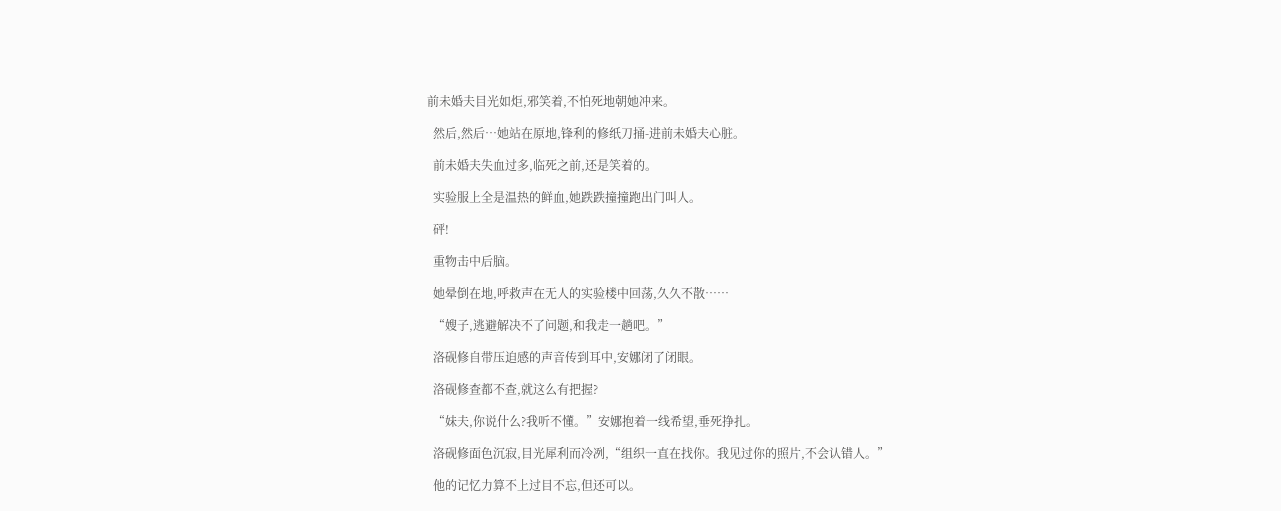前未婚夫目光如炬,邪笑着,不怕死地朝她冲来。

  然后,然后…她站在原地,锋利的修纸刀捅-进前未婚夫心脏。

  前未婚夫失血过多,临死之前,还是笑着的。

  实验服上全是温热的鲜血,她跌跌撞撞跑出门叫人。

  砰!

  重物击中后脑。

  她晕倒在地,呼救声在无人的实验楼中回荡,久久不散……

  “嫂子,逃避解决不了问题,和我走一趟吧。”

  洛砚修自带压迫感的声音传到耳中,安娜闭了闭眼。

  洛砚修查都不查,就这么有把握?

  “妹夫,你说什么?我听不懂。”安娜抱着一线希望,垂死挣扎。

  洛砚修面色沉寂,目光犀利而冷冽,“组织一直在找你。我见过你的照片,不会认错人。”

  他的记忆力算不上过目不忘,但还可以。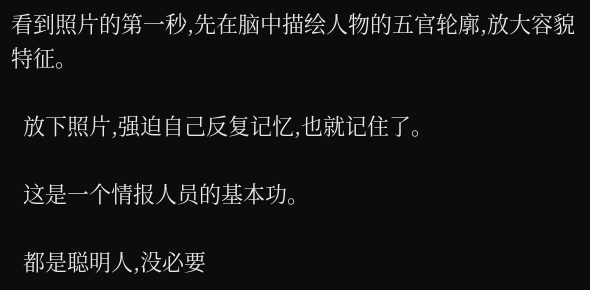看到照片的第一秒,先在脑中描绘人物的五官轮廓,放大容貌特征。

  放下照片,强迫自己反复记忆,也就记住了。

  这是一个情报人员的基本功。

  都是聪明人,没必要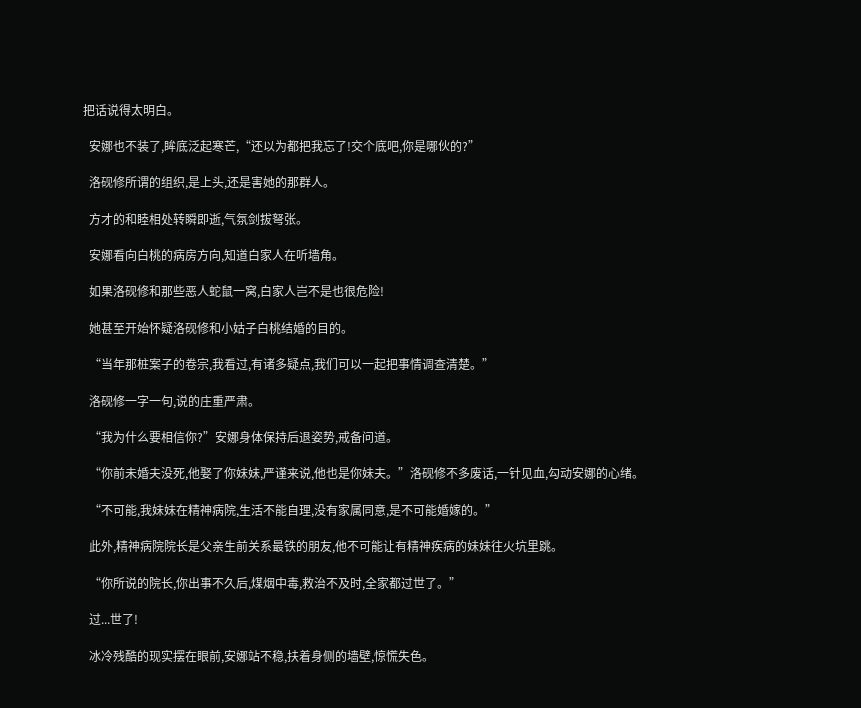把话说得太明白。

  安娜也不装了,眸底泛起寒芒,“还以为都把我忘了!交个底吧,你是哪伙的?”

  洛砚修所谓的组织,是上头,还是害她的那群人。

  方才的和睦相处转瞬即逝,气氛剑拔弩张。

  安娜看向白桃的病房方向,知道白家人在听墙角。

  如果洛砚修和那些恶人蛇鼠一窝,白家人岂不是也很危险!

  她甚至开始怀疑洛砚修和小姑子白桃结婚的目的。

  “当年那桩案子的卷宗,我看过,有诸多疑点,我们可以一起把事情调查清楚。”

  洛砚修一字一句,说的庄重严肃。

  “我为什么要相信你?”安娜身体保持后退姿势,戒备问道。

  “你前未婚夫没死,他娶了你妹妹,严谨来说,他也是你妹夫。”洛砚修不多废话,一针见血,勾动安娜的心绪。

  “不可能,我妹妹在精神病院,生活不能自理,没有家属同意,是不可能婚嫁的。”

  此外,精神病院院长是父亲生前关系最铁的朋友,他不可能让有精神疾病的妹妹往火坑里跳。

  “你所说的院长,你出事不久后,煤烟中毒,救治不及时,全家都过世了。”

  过...世了!

  冰冷残酷的现实摆在眼前,安娜站不稳,扶着身侧的墙壁,惊慌失色。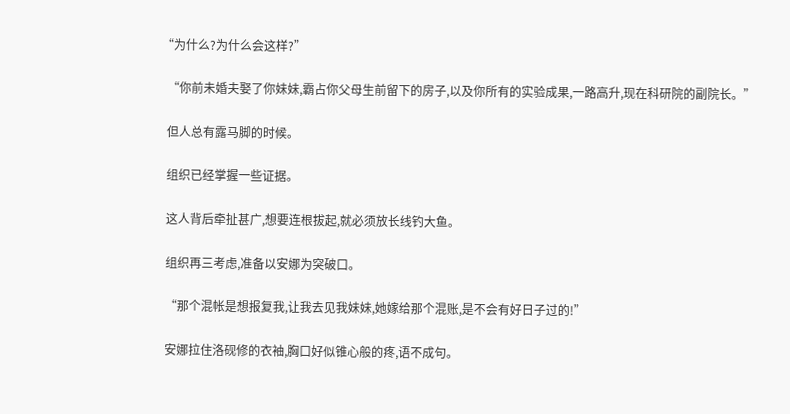“为什么?为什么会这样?”

  “你前未婚夫娶了你妹妹,霸占你父母生前留下的房子,以及你所有的实验成果,一路高升,现在科研院的副院长。”

  但人总有露马脚的时候。

  组织已经掌握一些证据。

  这人背后牵扯甚广,想要连根拔起,就必须放长线钓大鱼。

  组织再三考虑,准备以安娜为突破口。

  “那个混帐是想报复我,让我去见我妹妹,她嫁给那个混账,是不会有好日子过的!”

  安娜拉住洛砚修的衣袖,胸口好似锥心般的疼,语不成句。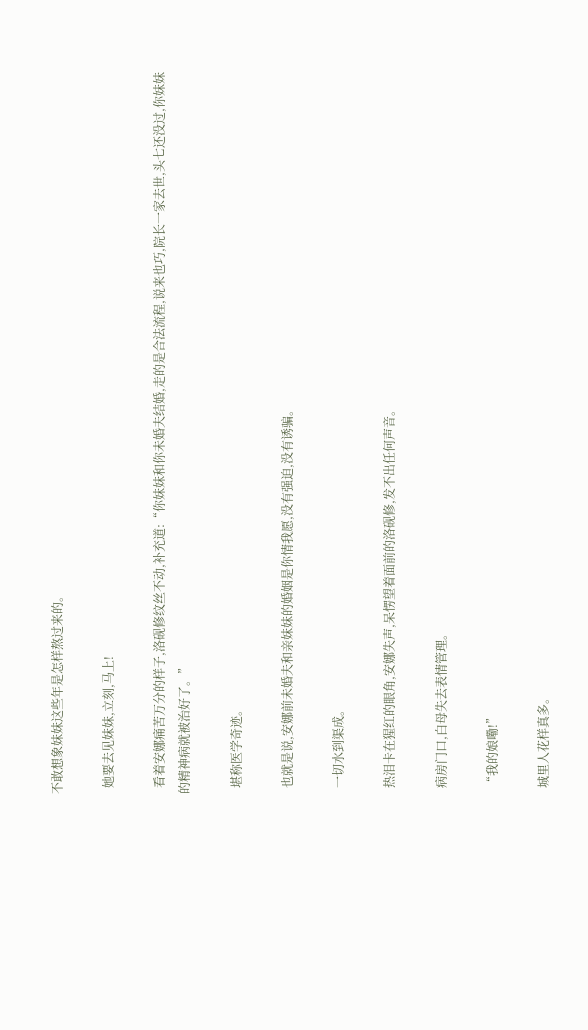不敢想象妹妹这些年是怎样熬过来的。

  她要去见妹妹,立刻,马上!

  看着安娜痛苦万分的样子,洛砚修纹丝不动,补充道:“你妹妹和你未婚夫结婚,走的是合法流程,说来也巧,院长一家去世,头七还没过,你妹妹的精神病就被治好了。”

  堪称医学奇迹。

  也就是说,安娜前未婚夫和亲妹妹的婚姻是你情我愿,没有强迫,没有诱骗。

  一切水到渠成。

  热泪卡在猩红的眼角,安娜失声,呆愣望着面前的洛砚修,发不出任何声音。

  病房门口,白母失去表情管理。

  “我的娘嘞!”

  城里人花样真多。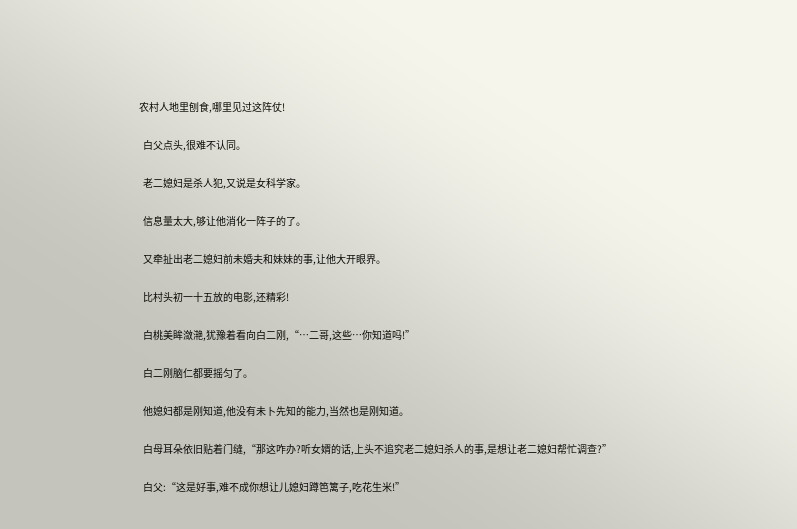农村人地里刨食,哪里见过这阵仗!

  白父点头,很难不认同。

  老二媳妇是杀人犯,又说是女科学家。

  信息量太大,够让他消化一阵子的了。

  又牵扯出老二媳妇前未婚夫和妹妹的事,让他大开眼界。

  比村头初一十五放的电影,还精彩!

  白桃美眸潋滟,犹豫着看向白二刚,“…二哥,这些…你知道吗!”

  白二刚脑仁都要摇匀了。

  他媳妇都是刚知道,他没有未卜先知的能力,当然也是刚知道。

  白母耳朵依旧贴着门缝,“那这咋办?听女婿的话,上头不追究老二媳妇杀人的事,是想让老二媳妇帮忙调查?”

  白父:“这是好事,难不成你想让儿媳妇蹲笆篱子,吃花生米!”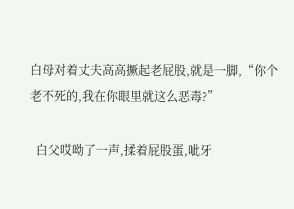白母对着丈夫高高撅起老屁股,就是一脚,“你个老不死的,我在你眼里就这么恶毒?”

  白父哎呦了一声,揉着屁股蛋,呲牙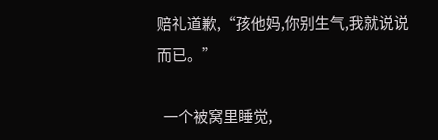赔礼道歉,“孩他妈,你别生气,我就说说而已。”

  一个被窝里睡觉,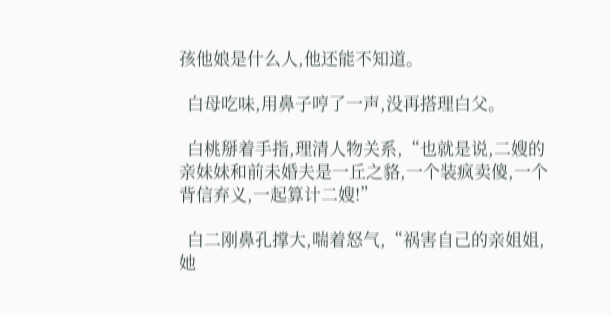孩他娘是什么人,他还能不知道。

  白母吃味,用鼻子哼了一声,没再搭理白父。

  白桃掰着手指,理清人物关系,“也就是说,二嫂的亲妹妹和前未婚夫是一丘之貉,一个装疯卖傻,一个背信弃义,一起算计二嫂!”

  白二刚鼻孔撑大,喘着怒气,“祸害自己的亲姐姐,她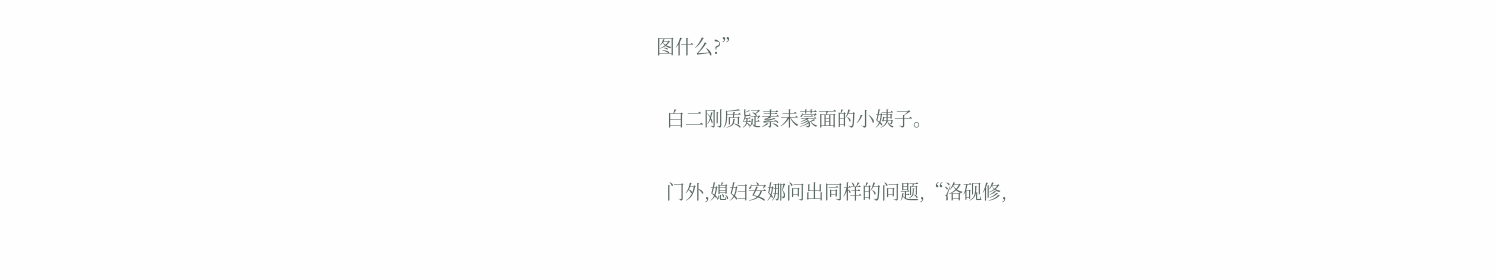图什么?”

  白二刚质疑素未蒙面的小姨子。

  门外,媳妇安娜问出同样的问题,“洛砚修,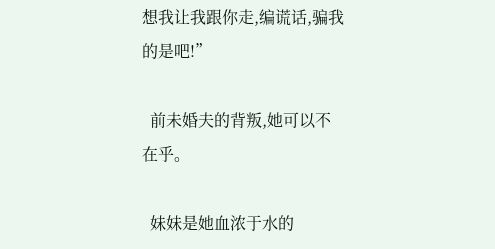想我让我跟你走,编谎话,骗我的是吧!”

  前未婚夫的背叛,她可以不在乎。

  妹妹是她血浓于水的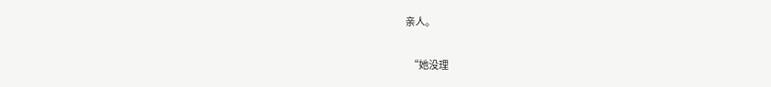亲人。

  “她没理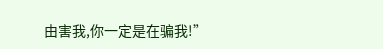由害我,你一定是在骗我!”